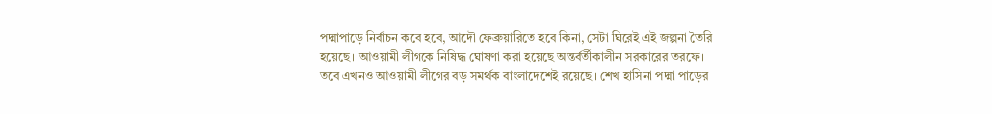পদ্মাপাড়ে নির্বাচন কবে হবে, আদৌ ফেব্রুয়ারিতে হবে কিনা, সেটা ঘিরেই এই জল্পনা তৈরি হয়েছে। আওয়ামী লীগকে নিষিদ্ধ ঘোষণা করা হয়েছে অন্তর্বর্তীকালীন সরকারের তরফে। তবে এখনও আওয়ামী লীগের বড় সমর্থক বাংলাদেশেই রয়েছে। শেখ হাসিনা পদ্মা পাড়ের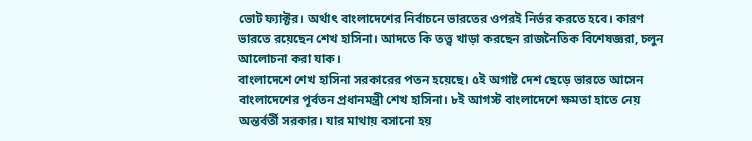ভোট ফ্যাক্টর। অর্থাৎ বাংলাদেশের নির্বাচনে ভারতের ওপরই নির্ভর করতে হবে। কারণ ভারতে রয়েছেন শেখ হাসিনা। আদতে কি তত্ত্ব খাড়া করছেন রাজনৈতিক বিশেষজ্ঞরা, চলুন আলোচনা করা যাক।
বাংলাদেশে শেখ হাসিনা সরকারের পতন হয়েছে। ৫ই অগাষ্ট দেশ ছেড়ে ভারতে আসেন বাংলাদেশের পূর্বতন প্রধানমন্ত্রী শেখ হাসিনা। ৮ই আগস্ট বাংলাদেশে ক্ষমতা হাতে নেয় অন্তর্বর্তী সরকার। যার মাথায় বসানো হয়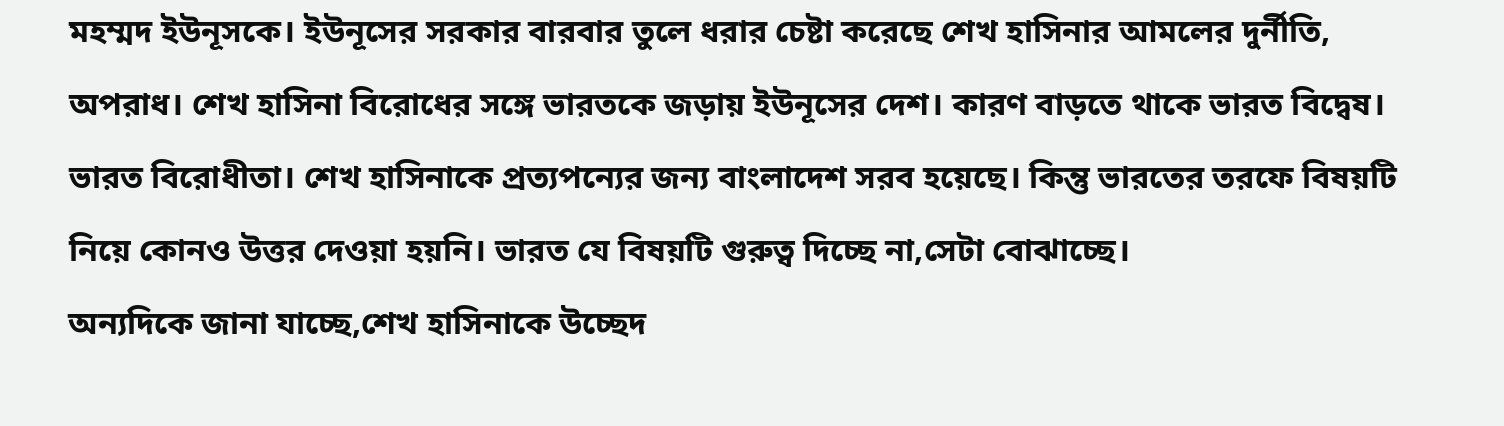মহম্মদ ইউনূসকে। ইউনূসের সরকার বারবার তুলে ধরার চেষ্টা করেছে শেখ হাসিনার আমলের দুর্নীতি, অপরাধ। শেখ হাসিনা বিরোধের সঙ্গে ভারতকে জড়ায় ইউনূসের দেশ। কারণ বাড়তে থাকে ভারত বিদ্বেষ। ভারত বিরোধীতা। শেখ হাসিনাকে প্রত্যপন্যের জন্য বাংলাদেশ সরব হয়েছে। কিন্তু ভারতের তরফে বিষয়টি নিয়ে কোনও উত্তর দেওয়া হয়নি। ভারত যে বিষয়টি গুরুত্ব দিচ্ছে না,সেটা বোঝাচ্ছে।
অন্যদিকে জানা যাচ্ছে,শেখ হাসিনাকে উচ্ছেদ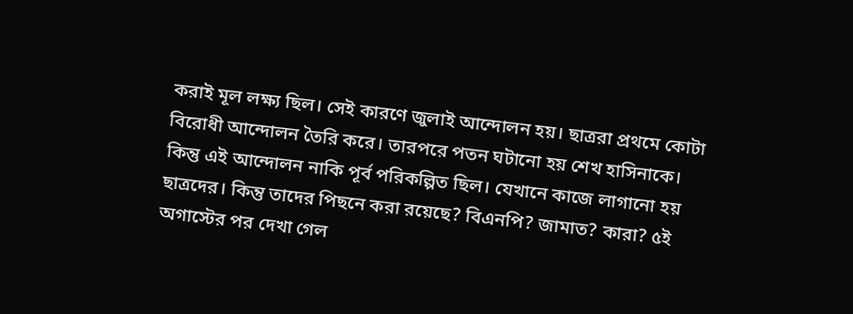করাই মূল লক্ষ্য ছিল। সেই কারণে জুলাই আন্দোলন হয়। ছাত্ররা প্রথমে কোটা বিরোধী আন্দোলন তৈরি করে। তারপরে পতন ঘটানো হয় শেখ হাসিনাকে। কিন্তু এই আন্দোলন নাকি পূর্ব পরিকল্পিত ছিল। যেখানে কাজে লাগানো হয় ছাত্রদের। কিন্তু তাদের পিছনে করা রয়েছে? বিএনপি? জামাত? কারা? ৫ই অগাস্টের পর দেখা গেল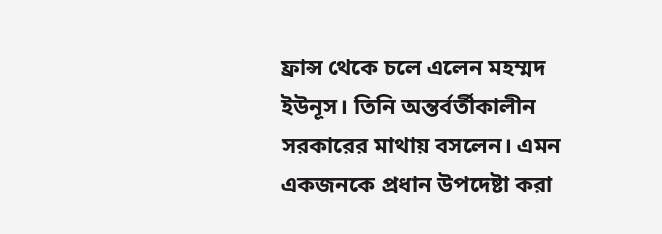ফ্রান্স থেকে চলে এলেন মহম্মদ ইউনূস। তিনি অন্তর্বর্তীকালীন সরকারের মাথায় বসলেন। এমন একজনকে প্রধান উপদেষ্টা করা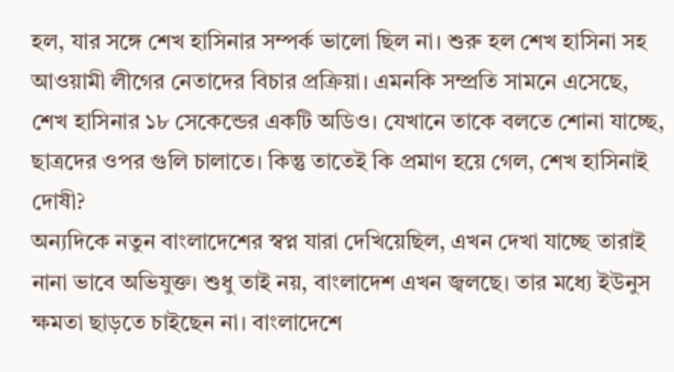হল, যার সঙ্গে শেখ হাসিনার সম্পর্ক ভালো ছিল না। শুরু হল শেখ হাসিনা সহ আওয়ামী লীগের নেতাদের বিচার প্রক্রিয়া। এমনকি সম্প্রতি সামনে এসেছে, শেখ হাসিনার ১৮ সেকেন্ডের একটি অডিও। যেখানে তাকে বলতে শোনা যাচ্ছে, ছাত্রদের ওপর গুলি চালাতে। কিন্তু তাতেই কি প্রমাণ হয়ে গেল, শেখ হাসিনাই দোষী?
অন্যদিকে নতুন বাংলাদেশের স্বপ্ন যারা দেখিয়েছিল, এখন দেখা যাচ্ছে তারাই নানা ভাবে অভিযুক্ত। শুধু তাই নয়, বাংলাদেশ এখন জ্বলছে। তার মধ্যে ইউনুস ক্ষমতা ছাড়তে চাইছেন না। বাংলাদেশে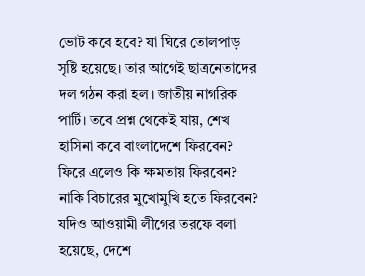ভোট কবে হবে? যা ঘিরে তোলপাড় সৃষ্টি হয়েছে। তার আগেই ছাত্রনেতাদের দল গঠন করা হল। জাতীয় নাগরিক পার্টি। তবে প্রশ্ন থেকেই যায়, শেখ হাসিনা কবে বাংলাদেশে ফিরবেন? ফিরে এলেও কি ক্ষমতায় ফিরবেন? নাকি বিচারের মুখোমুখি হতে ফিরবেন? যদিও আওয়ামী লীগের তরফে বলা হয়েছে, দেশে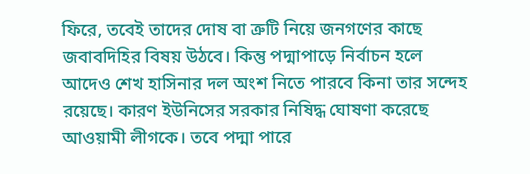ফিরে, তবেই তাদের দোষ বা ত্রুটি নিয়ে জনগণের কাছে জবাবদিহির বিষয় উঠবে। কিন্তু পদ্মাপাড়ে নির্বাচন হলে আদেও শেখ হাসিনার দল অংশ নিতে পারবে কিনা তার সন্দেহ রয়েছে। কারণ ইউনিসের সরকার নিষিদ্ধ ঘোষণা করেছে আওয়ামী লীগকে। তবে পদ্মা পারে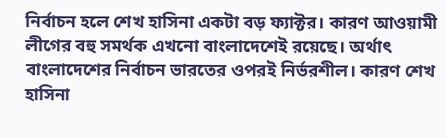নির্বাচন হলে শেখ হাসিনা একটা বড় ফ্যাক্টর। কারণ আওয়ামী লীগের বহু সমর্থক এখনো বাংলাদেশেই রয়েছে। অর্থাৎ বাংলাদেশের নির্বাচন ভারতের ওপরই নির্ভরশীল। কারণ শেখ হাসিনা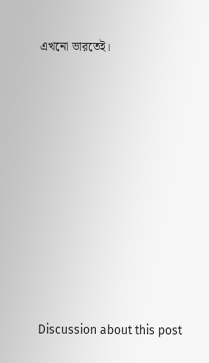এখনো ভারতেই।












Discussion about this post